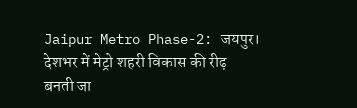Jaipur Metro Phase-2: जयपुर। देशभर में मेट्रो शहरी विकास की रीढ़ बनती जा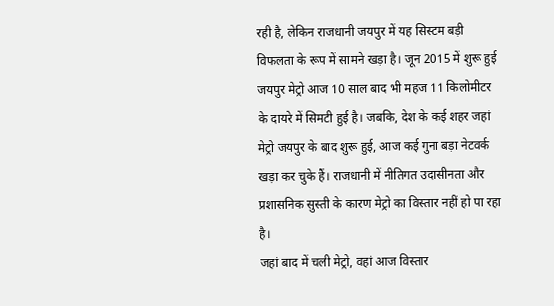रही है, लेकिन राजधानी जयपुर में यह सिस्टम बड़ी विफलता के रूप में सामने खड़ा है। जून 2015 में शुरू हुई जयपुर मेट्रो आज 10 साल बाद भी महज 11 किलोमीटर के दायरे में सिमटी हुई है। जबकि, देश के कई शहर जहां मेट्रो जयपुर के बाद शुरू हुई, आज कई गुना बड़ा नेटवर्क खड़ा कर चुके हैं। राजधानी में नीतिगत उदासीनता और प्रशासनिक सुस्ती के कारण मेट्रो का विस्तार नहीं हो पा रहा है।
जहां बाद में चली मेट्रो, वहां आज विस्तार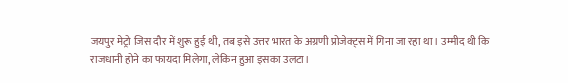जयपुर मेट्रो जिस दौर में शुरू हुई थी, तब इसे उत्तर भारत के अग्रणी प्रोजेक्ट्स में गिना जा रहा था। उम्मीद थी कि राजधानी होने का फायदा मिलेगा, लेकिन हुआ इसका उलटा।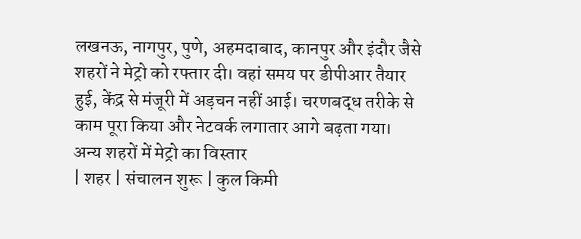लखनऊ, नागपुर, पुणे, अहमदाबाद, कानपुर और इंदौर जैसे शहरों ने मेट्रो को रफ्तार दी। वहां समय पर डीपीआर तैयार हुई, केंद्र से मंजूरी में अड़चन नहीं आई। चरणबद्ध तरीके से काम पूरा किया और नेटवर्क लगातार आगे बढ़ता गया।
अन्य शहरों में मेट्रो का विस्तार
| शहर | संचालन शुरू | कुल किमी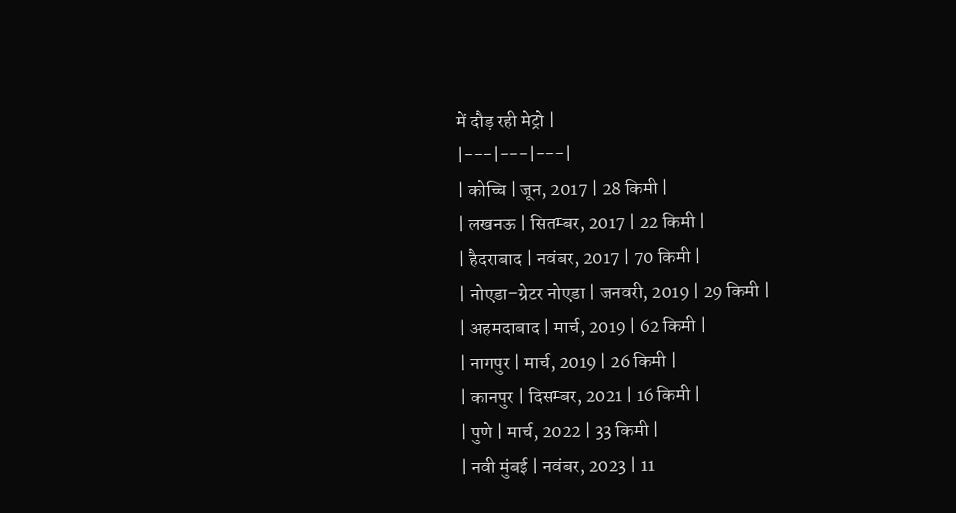में दौड़ रही मेट्रो |
|---|---|---|
| कोच्चि | जून, 2017 | 28 किमी |
| लखनऊ | सितम्बर, 2017 | 22 किमी |
| हैदराबाद | नवंबर, 2017 | 70 किमी |
| नोएडा–ग्रेटर नोएडा | जनवरी, 2019 | 29 किमी |
| अहमदाबाद | मार्च, 2019 | 62 किमी |
| नागपुर | मार्च, 2019 | 26 किमी |
| कानपुर | दिसम्बर, 2021 | 16 किमी |
| पुणे | मार्च, 2022 | 33 किमी |
| नवी मुंबई | नवंबर, 2023 | 11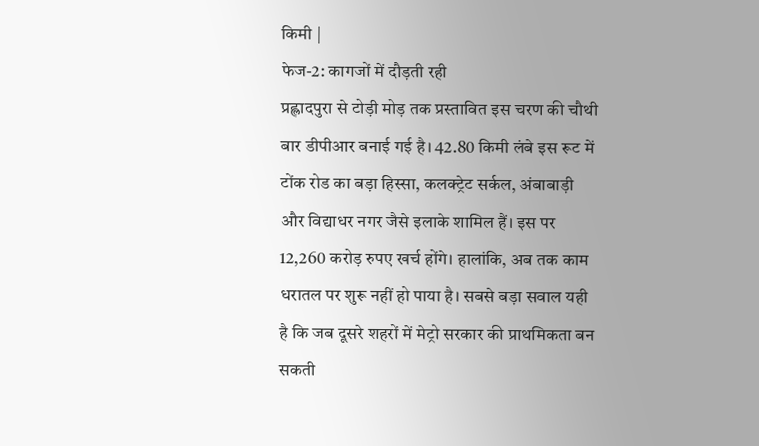किमी |
फेज-2: कागजों में दौड़ती रही
प्रह्लादपुरा से टोड़ी मोड़ तक प्रस्तावित इस चरण की चौथी बार डीपीआर बनाई गई है। 42.80 किमी लंबे इस रूट में टोंक रोड का बड़ा हिस्सा, कलक्ट्रेट सर्कल, अंबाबाड़ी और विद्याधर नगर जैसे इलाके शामिल हैं। इस पर 12,260 करोड़ रुपए खर्च होंगे। हालांकि, अब तक काम धरातल पर शुरू नहीं हो पाया है। सबसे बड़ा सवाल यही है कि जब दूसरे शहरों में मेट्रो सरकार की प्राथमिकता बन सकती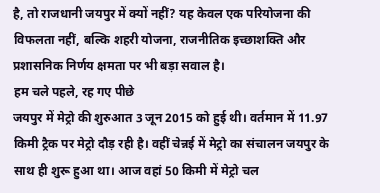है, तो राजधानी जयपुर में क्यों नहीं? यह केवल एक परियोजना की विफलता नहीं, बल्कि शहरी योजना, राजनीतिक इच्छाशक्ति और प्रशासनिक निर्णय क्षमता पर भी बड़ा सवाल है।
हम चले पहले, रह गए पीछे
जयपुर में मेट्रो की शुरुआत 3 जून 2015 को हुई थी। वर्तमान में 11.97 किमी ट्रैक पर मेट्रो दौड़ रही है। वहीं चेन्नई में मेट्रो का संचालन जयपुर के साथ ही शुरू हुआ था। आज वहां 50 किमी में मेट्रो चल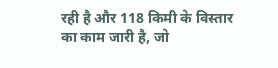रही है और 118 किमी के विस्तार का काम जारी है, जो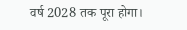वर्ष 2028 तक पूरा होगा।